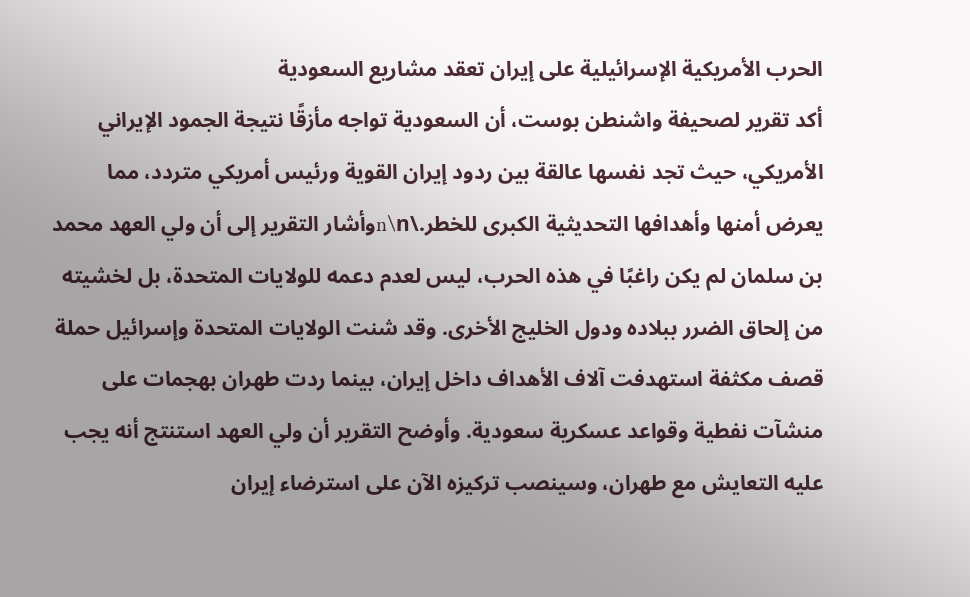الحرب الأمريكية الإسرائيلية على إيران تعقد مشاريع السعودية
أكد تقرير لصحيفة واشنطن بوست، أن السعودية تواجه مأزقًا نتيجة الجمود الإيراني الأمريكي، حيث تجد نفسها عالقة بين ردود إيران القوية ورئيس أمريكي متردد، مما يعرض أمنها وأهدافها التحديثية الكبرى للخطر.\n\nوأشار التقرير إلى أن ولي العهد محمد بن سلمان لم يكن راغبًا في هذه الحرب، ليس لعدم دعمه للولايات المتحدة، بل لخشيته من إلحاق الضرر ببلاده ودول الخليج الأخرى. وقد شنت الولايات المتحدة وإسرائيل حملة قصف مكثفة استهدفت آلاف الأهداف داخل إيران، بينما ردت طهران بهجمات على منشآت نفطية وقواعد عسكرية سعودية. وأوضح التقرير أن ولي العهد استنتج أنه يجب عليه التعايش مع طهران، وسينصب تركيزه الآن على استرضاء إيران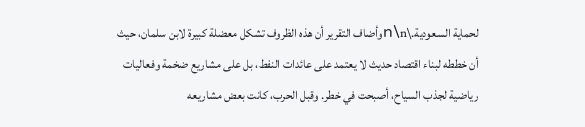لحماية السعودية.\n\nوأضاف التقرير أن هذه الظروف تشكل معضلة كبيرة لابن سلمان، حيث أن خططه لبناء اقتصاد حديث لا يعتمد على عائدات النفط، بل على مشاريع ضخمة وفعاليات رياضية لجذب السياح، أصبحت في خطر. وقبل الحرب، كانت بعض مشاريعه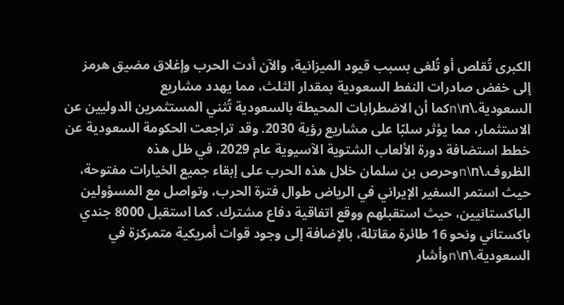الكبرى تُقلص أو تُلغى بسبب قيود الميزانية، والآن أدت الحرب وإغلاق مضيق هرمز إلى خفض صادرات النفط السعودية بمقدار الثلث، مما يهدد مشاريع السعودية.\n\nكما أن الاضطرابات المحيطة بالسعودية تُثني المستثمرين الدوليين عن الاستثمار، مما يؤثر سلبًا على مشاريع رؤية 2030. وقد تراجعت الحكومة السعودية عن خطط استضافة دورة الألعاب الشتوية الآسيوية عام 2029، في ظل هذه الظروف.\n\nوحرص بن سلمان خلال هذه الحرب على إبقاء جميع الخيارات مفتوحة، حيث استمر السفير الإيراني في الرياض طوال فترة الحرب، وتواصل مع المسؤولين الباكستانيين، حيث استقبلهم ووقع اتفاقية دفاع مشترك. كما استقبل 8000 جندي باكستاني ونحو 16 طائرة مقاتلة، بالإضافة إلى وجود قوات أمريكية متمركزة في السعودية.\n\nوأشار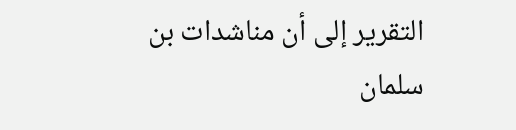التقرير إلى أن مناشدات بن سلمان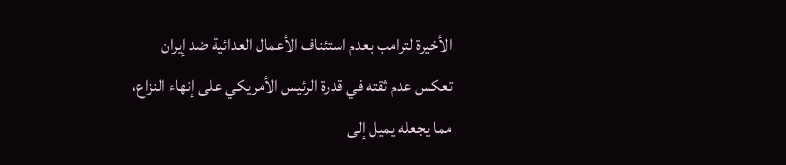الأخيرة لترامب بعدم استئناف الأعمال العدائية ضد إيران تعكس عدم ثقته في قدرة الرئيس الأمريكي على إنهاء النزاع، مما يجعله يميل إلى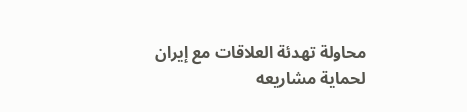محاولة تهدئة العلاقات مع إيران لحماية مشاريعه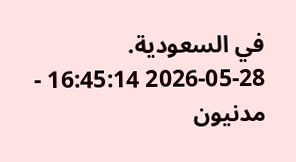في السعودية.
2026-05-28 16:45:14 - مدنيون